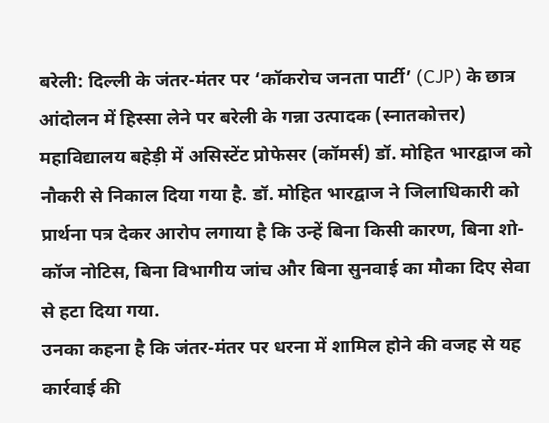बरेली: दिल्ली के जंतर-मंतर पर ‘कॉकरोच जनता पार्टी’ (CJP) के छात्र आंदोलन में हिस्सा लेने पर बरेली के गन्ना उत्पादक (स्नातकोत्तर) महाविद्यालय बहेड़ी में असिस्टेंट प्रोफेसर (कॉमर्स) डॉ. मोहित भारद्वाज को नौकरी से निकाल दिया गया है. डॉ. मोहित भारद्वाज ने जिलाधिकारी को प्रार्थना पत्र देकर आरोप लगाया है कि उन्हें बिना किसी कारण, बिना शो-कॉज नोटिस, बिना विभागीय जांच और बिना सुनवाई का मौका दिए सेवा से हटा दिया गया.
उनका कहना है कि जंतर-मंतर पर धरना में शामिल होने की वजह से यह कार्रवाई की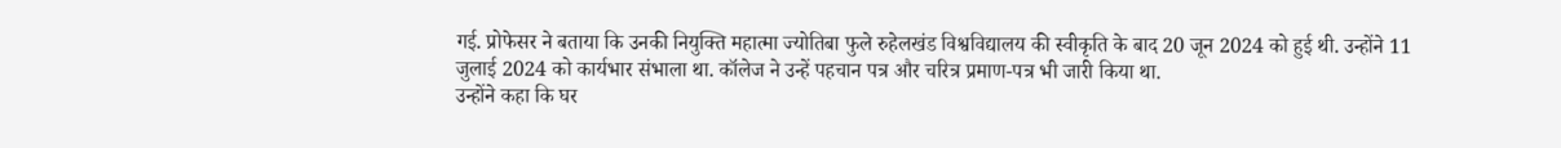गई. प्रोफेसर ने बताया कि उनकी नियुक्ति महात्मा ज्योतिबा फुले रुहेलखंड विश्वविद्यालय की स्वीकृति के बाद 20 जून 2024 को हुई थी. उन्होंने 11 जुलाई 2024 को कार्यभार संभाला था. कॉलेज ने उन्हें पहचान पत्र और चरित्र प्रमाण-पत्र भी जारी किया था.
उन्होंने कहा कि घर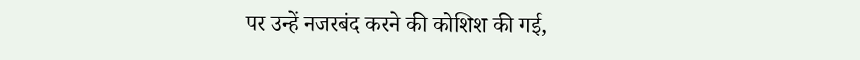पर उन्हें नजरबंद करने की कोशिश की गई,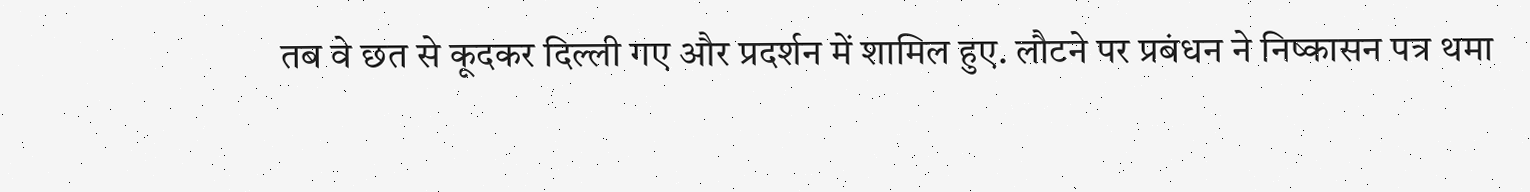तब वे छत से कूदकर दिल्ली गए और प्रदर्शन में शामिल हुए. लौटने पर प्रबंधन ने निष्कासन पत्र थमा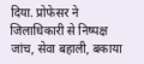दिया. प्रोफेसर ने जिलाधिकारी से निष्पक्ष जांच, सेवा बहाली, बकाया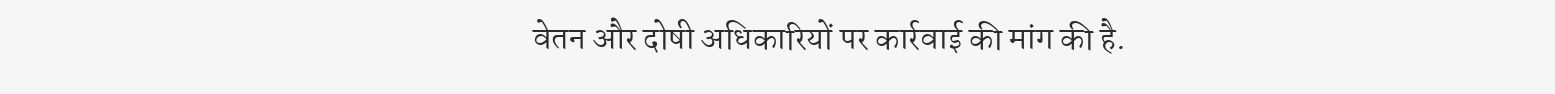वेतन और दोषी अधिकारियों पर कार्रवाई की मांग की है.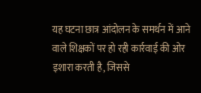यह घटना छात्र आंदोलन के समर्थन में आने वाले शिक्षकों पर हो रही कार्रवाई की ओर इशारा करती है, जिससे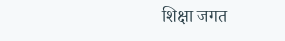शिक्षा जगत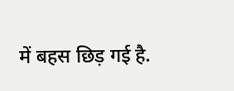में बहस छिड़ गई है.